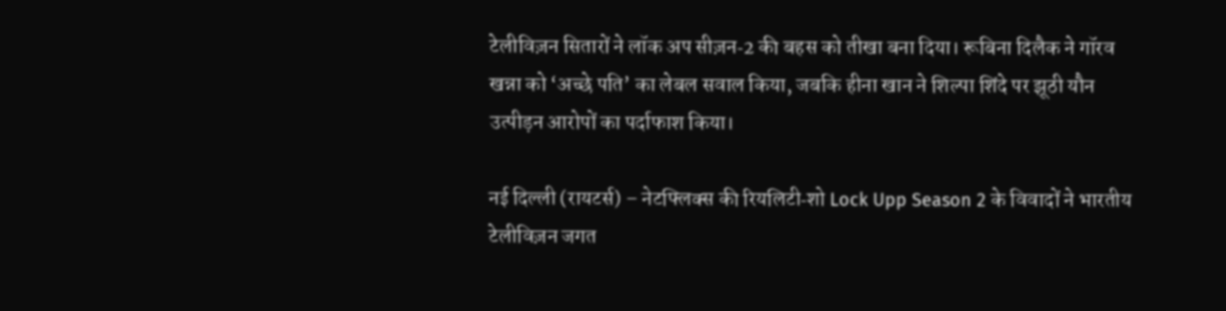टेलीविज़न सितारों ने लॉक अप सीज़न‑2 की बहस को तीखा बना दिया। रूबिना दिलैक ने गॉरव खन्ना को ‘अच्छे पति’ का लेबल सवाल किया, जबकि हीना खान ने शिल्पा शिंदे पर झूठी यौन उत्पीड़न आरोपों का पर्दाफाश किया।

नई दिल्ली (रायटर्स) – नेटफ्लिक्स की रियलिटी‑शो Lock Upp Season 2 के विवादों ने भारतीय टेलीविज़न जगत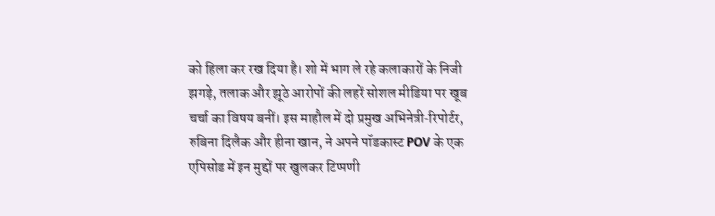को हिला कर रख दिया है। शो में भाग ले रहे कलाकारों के निजी झगड़े, तलाक और झूठे आरोपों की लहरें सोशल मीडिया पर खूब चर्चा का विषय बनीं। इस माहौल में दो प्रमुख अभिनेत्री‑रिपोर्टर, रुबिना दिलैक और हीना खान, ने अपने पॉडकास्ट POV के एक एपिसोड में इन मुद्दों पर खुलकर टिप्पणी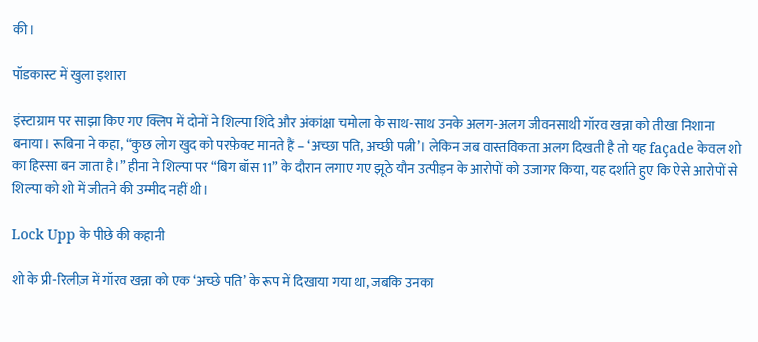की।

पॉडकास्ट में खुला इशारा

इंस्टाग्राम पर साझा किए गए क्लिप में दोनों ने शिल्पा शिंदे और अंकांक्षा चमोला के साथ-साथ उनके अलग‑अलग जीवनसाथी गॉरव खन्ना को तीखा निशाना बनाया। रूबिना ने कहा, “कुछ लोग खुद को परफ़ेक्ट मानते हैं – ‘अच्छा पति, अच्छी पत्नी’। लेकिन जब वास्तविकता अलग दिखती है तो यह façade केवल शो का हिस्सा बन जाता है।” हीना ने शिल्पा पर “बिग बॉस 11” के दौरान लगाए गए झूठे यौन उत्पीड़न के आरोपों को उजागर किया, यह दर्शाते हुए कि ऐसे आरोपों से शिल्पा को शो में जीतने की उम्मीद नहीं थी।

Lock Upp के पीछे की कहानी

शो के प्री‑रिलीज़ में गॉरव खन्ना को एक ‘अच्छे पति’ के रूप में दिखाया गया था, जबकि उनका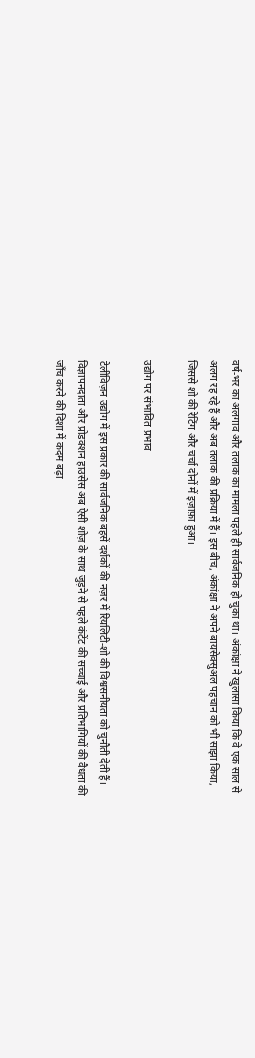वर्ष‑भर का अलगाव और तलाक का मामला पहले ही सार्वजनिक हो चुका था। अंकांक्षा ने खुलासा किया कि वे एक साल से अलग रह रहे हैं और अब तलाक की प्रक्रिया में हैं। इस बीच, अंकांक्षा ने अपने बायसेक्सुअल पहचान को भी साझा किया, जिससे शो की रेटिंग और चर्चा दोनों में इज़ाफ़ा हुआ।

उद्योग पर संभावित प्रभाव

टेलीविज़न उद्योग में इस प्रकार की सार्वजनिक बहसें दर्शकों की नज़र में रियलिटी‑शो की विश्वसनीयता को चुनौती देती हैं। विज्ञापनदाता और प्रोडक्शन हाउसेस अब ऐसी शोज़ के साथ जुड़ने से पहले कंटेंट की सच्चाई और प्रतिभागियों की वैधता की जाँच करने की दिशा में कदम बढ़ा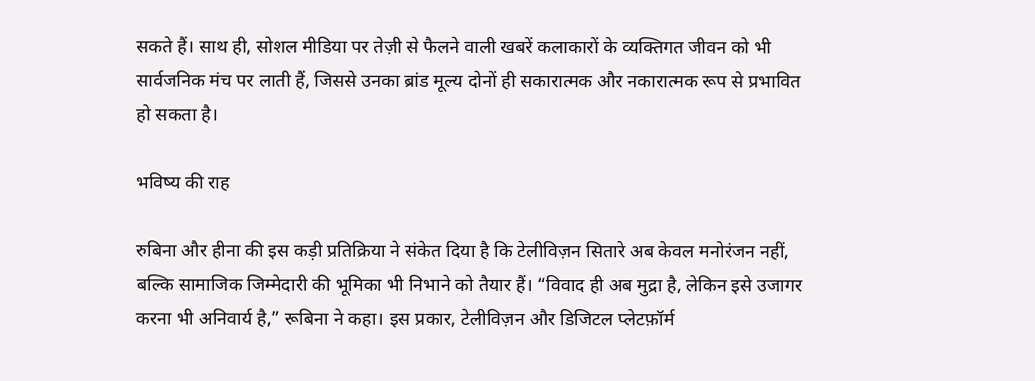सकते हैं। साथ ही, सोशल मीडिया पर तेज़ी से फैलने वाली खबरें कलाकारों के व्यक्तिगत जीवन को भी सार्वजनिक मंच पर लाती हैं, जिससे उनका ब्रांड मूल्य दोनों ही सकारात्मक और नकारात्मक रूप से प्रभावित हो सकता है।

भविष्य की राह

रुबिना और हीना की इस कड़ी प्रतिक्रिया ने संकेत दिया है कि टेलीविज़न सितारे अब केवल मनोरंजन नहीं, बल्कि सामाजिक जिम्मेदारी की भूमिका भी निभाने को तैयार हैं। “विवाद ही अब मुद्रा है, लेकिन इसे उजागर करना भी अनिवार्य है,” रूबिना ने कहा। इस प्रकार, टेलीविज़न और डिजिटल प्लेटफ़ॉर्म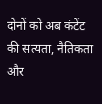दोनों को अब कंटेंट की सत्यता, नैतिकता और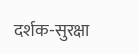दर्शक‑सुरक्षा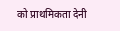को प्राथमिकता देनी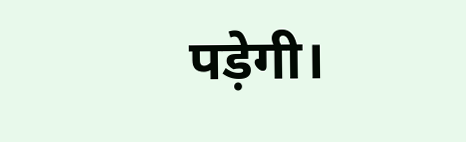पड़ेगी।